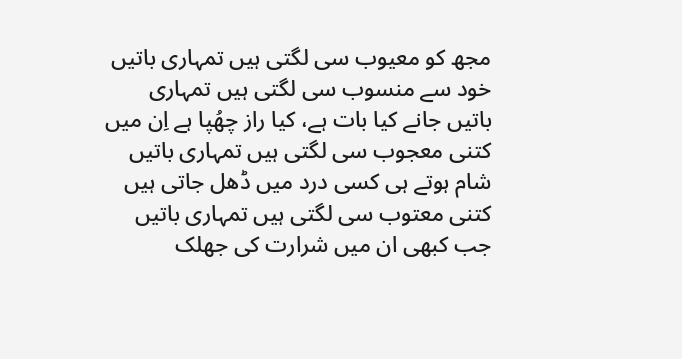مجھ کو معیوب سی لگتی ہیں تمہاری باتیں خود سے منسوب سی لگتی ہیں تمہاری باتیں جانے کیا بات ہے، کیا راز چھُپا ہے اِن میں کتنی معجوب سی لگتی ہیں تمہاری باتیں شام ہوتے ہی کسی درد میں ڈھل جاتی ہیں کتنی معتوب سی لگتی ہیں تمہاری باتیں جب کبھی ان میں شرارت کی جھلک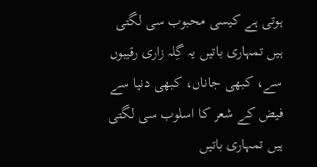ہوتی ہے کیسی محبوب سی لگتی ہیں تمہاری باتیں یہ گِلہ زاری رقیبوں سے، کبھی جاناں، کبھی دنیا سے فیض کے شعر کا اسلوب سی لگتی ہیں تمہاری باتیں